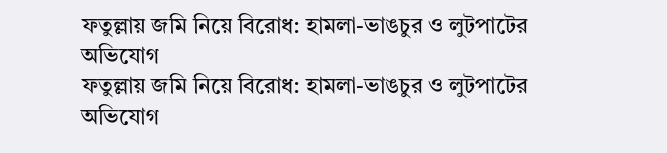ফতুল্লায় জমি নিয়ে বিরোধ: হামলা-ভাঙচুর ও লুটপাটের অভিযোগ
ফতুল্লায় জমি নিয়ে বিরোধ: হামলা-ভাঙচুর ও লুটপাটের অভিযোগ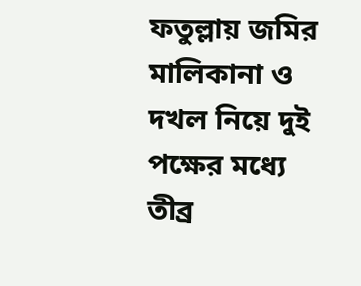ফতুল্লায় জমির মালিকানা ও দখল নিয়ে দুই পক্ষের মধ্যে তীব্র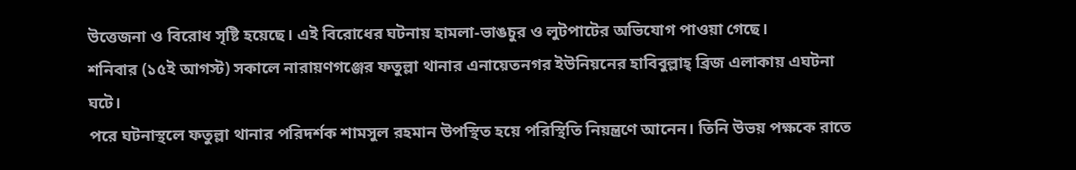উত্তেজনা ও বিরোধ সৃষ্টি হয়েছে। এই বিরোধের ঘটনায় হামলা-ভাঙচুর ও লুটপাটের অভিযোগ পাওয়া গেছে।
শনিবার (১৫ই আগস্ট) সকালে নারায়ণগঞ্জের ফতুল্লা থানার এনায়েতনগর ইউনিয়নের হাবিবুল্লাহ্ ব্রিজ এলাকায় এঘটনা ঘটে।
পরে ঘটনাস্থলে ফতুল্লা থানার পরিদর্শক শামসুল রহমান উপস্থিত হয়ে পরিস্থিতি নিয়ন্ত্রণে আনেন। তিনি উভয় পক্ষকে রাতে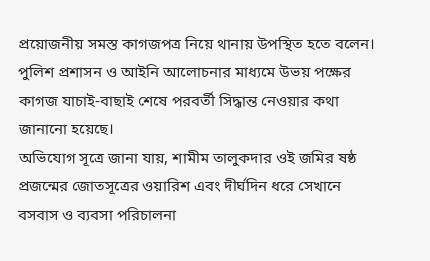প্রয়োজনীয় সমস্ত কাগজপত্র নিয়ে থানায় উপস্থিত হতে বলেন। পুলিশ প্রশাসন ও আইনি আলোচনার মাধ্যমে উভয় পক্ষের কাগজ যাচাই-বাছাই শেষে পরবর্তী সিদ্ধান্ত নেওয়ার কথা জানানো হয়েছে।
অভিযোগ সূত্রে জানা যায়, শামীম তালুকদার ওই জমির ষষ্ঠ প্রজন্মের জোতসূত্রের ওয়ারিশ এবং দীর্ঘদিন ধরে সেখানে বসবাস ও ব্যবসা পরিচালনা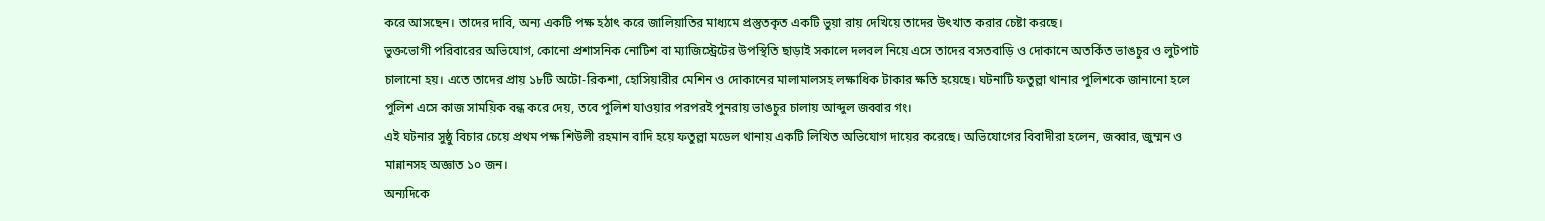করে আসছেন। তাদের দাবি, অন্য একটি পক্ষ হঠাৎ করে জালিয়াতির মাধ্যমে প্রস্তুতকৃত একটি ভুয়া রায় দেখিয়ে তাদের উৎখাত করার চেষ্টা করছে।
ভুক্তভোগী পরিবারের অভিযোগ, কোনো প্রশাসনিক নোটিশ বা ম্যাজিস্ট্রেটের উপস্থিতি ছাড়াই সকালে দলবল নিয়ে এসে তাদের বসতবাড়ি ও দোকানে অতর্কিত ভাঙচুর ও লুটপাট চালানো হয়। এতে তাদের প্রায় ১৮টি অটো-রিকশা, হোসিয়ারীর মেশিন ও দোকানের মালামালসহ লক্ষাধিক টাকার ক্ষতি হয়েছে। ঘটনাটি ফতুল্লা থানার পুলিশকে জানানো হলে পুলিশ এসে কাজ সাময়িক বন্ধ করে দেয়, তবে পুলিশ যাওয়ার পরপরই পুনরায় ভাঙচুর চালায় আব্দুল জব্বার গং।
এই ঘটনার সুষ্ঠু বিচার চেয়ে প্রথম পক্ষ শিউলী রহমান বাদি হয়ে ফতুল্লা মডেল থানায় একটি লিখিত অভিযোগ দায়ের করেছে। অভিযোগের বিবাদীরা হলেন, জব্বার, জুম্মন ও মান্নানসহ অজ্ঞাত ১০ জন।
অন্যদিকে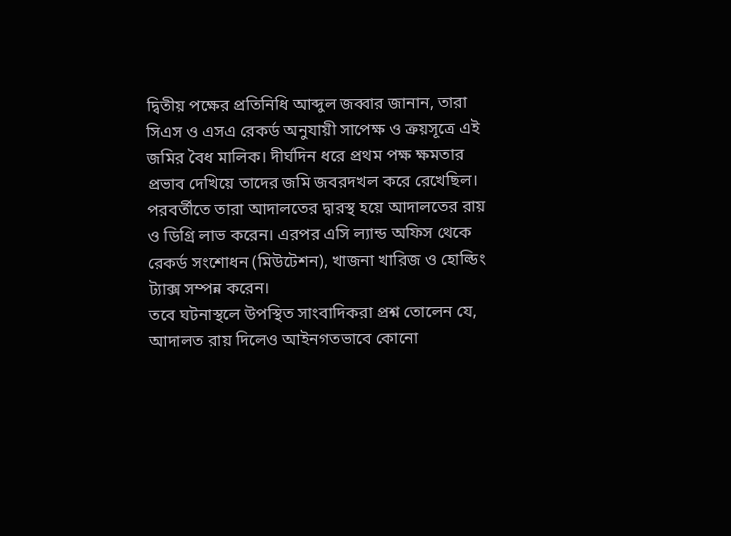দ্বিতীয় পক্ষের প্রতিনিধি আব্দুল জব্বার জানান, তারা সিএস ও এসএ রেকর্ড অনুযায়ী সাপেক্ষ ও ক্রয়সূত্রে এই জমির বৈধ মালিক। দীর্ঘদিন ধরে প্রথম পক্ষ ক্ষমতার প্রভাব দেখিয়ে তাদের জমি জবরদখল করে রেখেছিল। পরবর্তীতে তারা আদালতের দ্বারস্থ হয়ে আদালতের রায় ও ডিগ্রি লাভ করেন। এরপর এসি ল্যান্ড অফিস থেকে রেকর্ড সংশোধন (মিউটেশন), খাজনা খারিজ ও হোল্ডিং ট্যাক্স সম্পন্ন করেন।
তবে ঘটনাস্থলে উপস্থিত সাংবাদিকরা প্রশ্ন তোলেন যে, আদালত রায় দিলেও আইনগতভাবে কোনো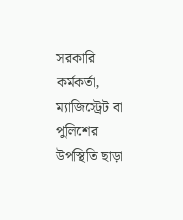সরকারি কর্মকর্তা, ম্যাজিস্ট্রেট বা পুলিশের উপস্থিতি ছাড়া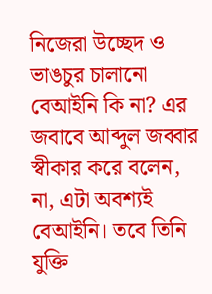নিজেরা উচ্ছেদ ও ভাঙচুর চালানো বেআইনি কি না? এর জবাবে আব্দুল জব্বার স্বীকার করে বলেন, না, এটা অবশ্যই বেআইনি। তবে তিনি যুক্তি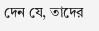দেন যে, তাদের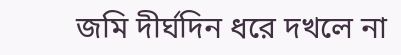জমি দীর্ঘদিন ধরে দখলে না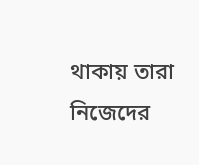থাকায় তারা নিজেদের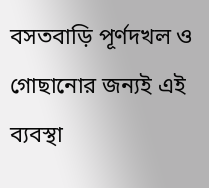বসতবাড়ি পূর্ণদখল ও গোছানোর জন্যই এই ব্যবস্থা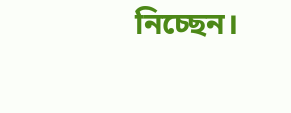নিচ্ছেন।